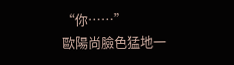“你……”
歐陽尚臉色猛地一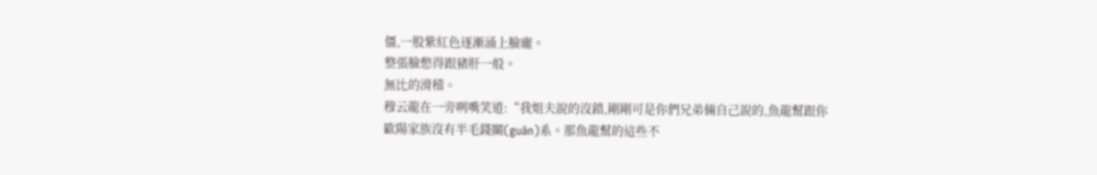僵,一股紫紅色逐漸涌上臉龐。
整張臉憋得跟豬肝一般。
無比的滑稽。
穆云龍在一旁咧嘴笑道:“我姐夫說的沒錯,剛剛可是你們兄弟倆自己說的,魚龍幫跟你歐陽家族沒有半毛錢關(guān)系。那魚龍幫的這些不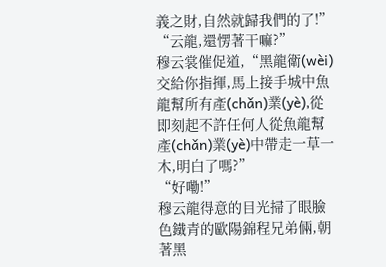義之財,自然就歸我們的了!”
“云龍,還愣著干嘛?”
穆云裳催促道,“黑龍衛(wèi)交給你指揮,馬上接手城中魚龍幫所有產(chǎn)業(yè),從即刻起不許任何人從魚龍幫產(chǎn)業(yè)中帶走一草一木,明白了嗎?”
“好嘞!”
穆云龍得意的目光掃了眼臉色鐵青的歐陽錦程兄弟倆,朝著黑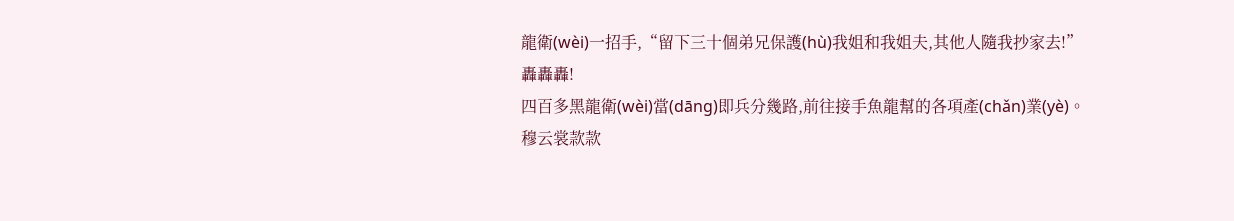龍衛(wèi)一招手,“留下三十個弟兄保護(hù)我姐和我姐夫,其他人隨我抄家去!”
轟轟轟!
四百多黑龍衛(wèi)當(dāng)即兵分幾路,前往接手魚龍幫的各項產(chǎn)業(yè)。
穆云裳款款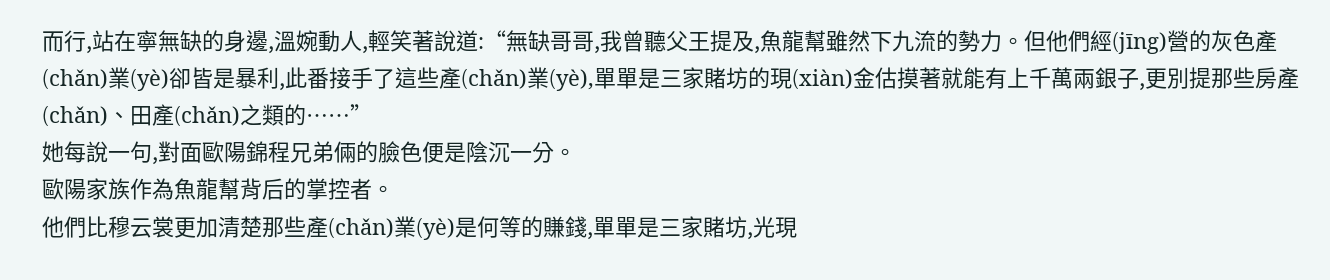而行,站在寧無缺的身邊,溫婉動人,輕笑著說道:“無缺哥哥,我曾聽父王提及,魚龍幫雖然下九流的勢力。但他們經(jīng)營的灰色產(chǎn)業(yè)卻皆是暴利,此番接手了這些產(chǎn)業(yè),單單是三家賭坊的現(xiàn)金估摸著就能有上千萬兩銀子,更別提那些房產(chǎn)、田產(chǎn)之類的……”
她每說一句,對面歐陽錦程兄弟倆的臉色便是陰沉一分。
歐陽家族作為魚龍幫背后的掌控者。
他們比穆云裳更加清楚那些產(chǎn)業(yè)是何等的賺錢,單單是三家賭坊,光現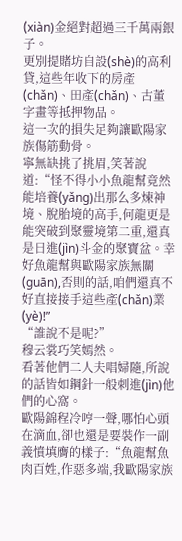(xiàn)金絕對超過三千萬兩銀子。
更別提賭坊自設(shè)的高利貸,這些年收下的房產(chǎn)、田產(chǎn)、古董字畫等抵押物品。
這一次的損失足夠讓歐陽家族傷筋動骨。
寧無缺挑了挑眉,笑著說道:“怪不得小小魚龍幫竟然能培養(yǎng)出那么多煉神境、脫胎境的高手,何龍更是能突破到聚靈境第二重,還真是日進(jìn)斗金的聚寶盆。幸好魚龍幫與歐陽家族無關(guān),否則的話,咱們還真不好直接接手這些產(chǎn)業(yè)!”
“誰說不是呢?”
穆云裳巧笑嫣然。
看著他們二人夫唱婦隨,所說的話皆如鋼針一般刺進(jìn)他們的心窩。
歐陽錦程冷哼一聲,哪怕心頭在滴血,卻也還是要裝作一副義憤填膺的樣子:“魚龍幫魚肉百姓,作惡多端,我歐陽家族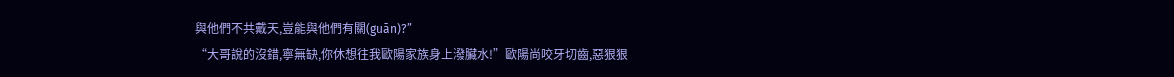與他們不共戴天,豈能與他們有關(guān)?”
“大哥說的沒錯,寧無缺,你休想往我歐陽家族身上潑臟水!”歐陽尚咬牙切齒,惡狠狠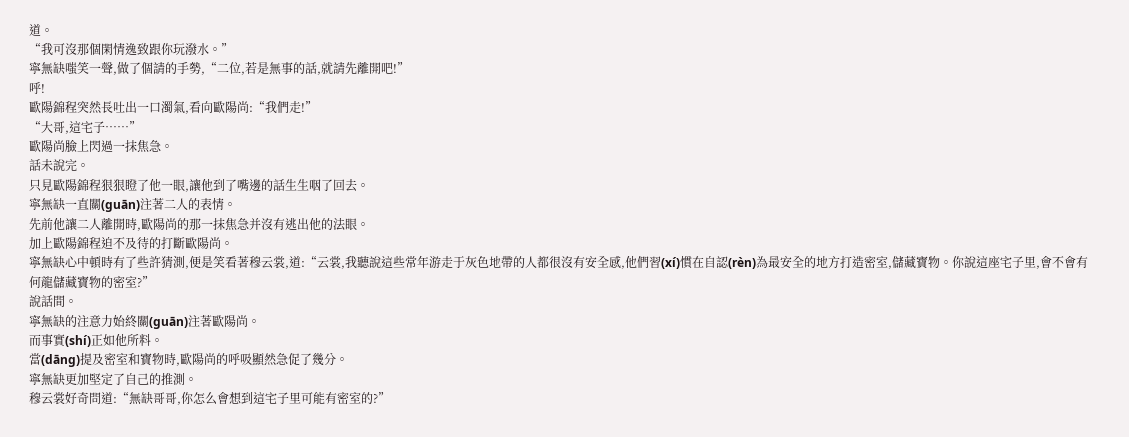道。
“我可沒那個閑情逸致跟你玩潑水。”
寧無缺嗤笑一聲,做了個請的手勢,“二位,若是無事的話,就請先離開吧!”
呼!
歐陽錦程突然長吐出一口濁氣,看向歐陽尚:“我們走!”
“大哥,這宅子……”
歐陽尚臉上閃過一抹焦急。
話未說完。
只見歐陽錦程狠狠瞪了他一眼,讓他到了嘴邊的話生生咽了回去。
寧無缺一直關(guān)注著二人的表情。
先前他讓二人離開時,歐陽尚的那一抹焦急并沒有逃出他的法眼。
加上歐陽錦程迫不及待的打斷歐陽尚。
寧無缺心中頓時有了些許猜測,便是笑看著穆云裳,道:“云裳,我聽說這些常年游走于灰色地帶的人都很沒有安全感,他們習(xí)慣在自認(rèn)為最安全的地方打造密室,儲藏寶物。你說這座宅子里,會不會有何龍儲藏寶物的密室?”
說話間。
寧無缺的注意力始終關(guān)注著歐陽尚。
而事實(shí)正如他所料。
當(dāng)提及密室和寶物時,歐陽尚的呼吸顯然急促了幾分。
寧無缺更加堅定了自己的推測。
穆云裳好奇問道:“無缺哥哥,你怎么會想到這宅子里可能有密室的?”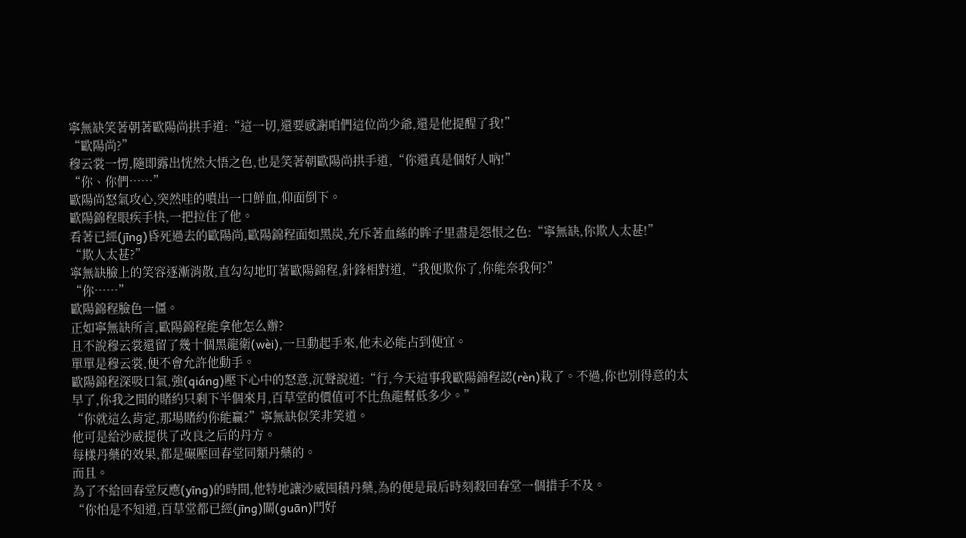寧無缺笑著朝著歐陽尚拱手道:“這一切,還要感謝咱們這位尚少爺,還是他提醒了我!”
“歐陽尚?”
穆云裳一愣,隨即露出恍然大悟之色,也是笑著朝歐陽尚拱手道,“你還真是個好人吶!”
“你、你們……”
歐陽尚怒氣攻心,突然哇的噴出一口鮮血,仰面倒下。
歐陽錦程眼疾手快,一把拉住了他。
看著已經(jīng)昏死過去的歐陽尚,歐陽錦程面如黑炭,充斥著血絲的眸子里盡是怨恨之色:“寧無缺,你欺人太甚!”
“欺人太甚?”
寧無缺臉上的笑容逐漸消散,直勾勾地盯著歐陽錦程,針鋒相對道,“我便欺你了,你能奈我何?”
“你……”
歐陽錦程臉色一僵。
正如寧無缺所言,歐陽錦程能拿他怎么辦?
且不說穆云裳還留了幾十個黑龍衛(wèi),一旦動起手來,他未必能占到便宜。
單單是穆云裳,便不會允許他動手。
歐陽錦程深吸口氣,強(qiáng)壓下心中的怒意,沉聲說道:“行,今天這事我歐陽錦程認(rèn)栽了。不過,你也別得意的太早了,你我之間的賭約只剩下半個來月,百草堂的價值可不比魚龍幫低多少。”
“你就這么肯定,那場賭約你能贏?”寧無缺似笑非笑道。
他可是給沙威提供了改良之后的丹方。
每樣丹藥的效果,都是碾壓回春堂同類丹藥的。
而且。
為了不給回春堂反應(yīng)的時間,他特地讓沙威囤積丹藥,為的便是最后時刻殺回春堂一個措手不及。
“你怕是不知道,百草堂都已經(jīng)關(guān)門好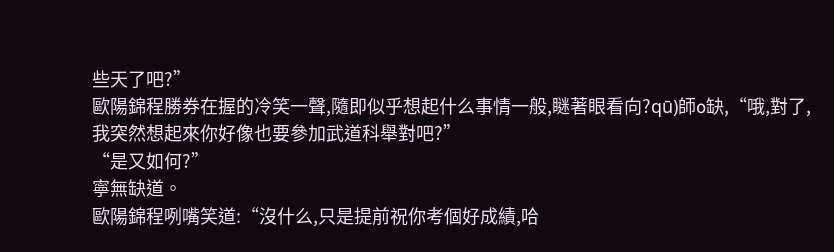些天了吧?”
歐陽錦程勝券在握的冷笑一聲,隨即似乎想起什么事情一般,瞇著眼看向?qū)師o缺,“哦,對了,我突然想起來你好像也要參加武道科舉對吧?”
“是又如何?”
寧無缺道。
歐陽錦程咧嘴笑道:“沒什么,只是提前祝你考個好成績,哈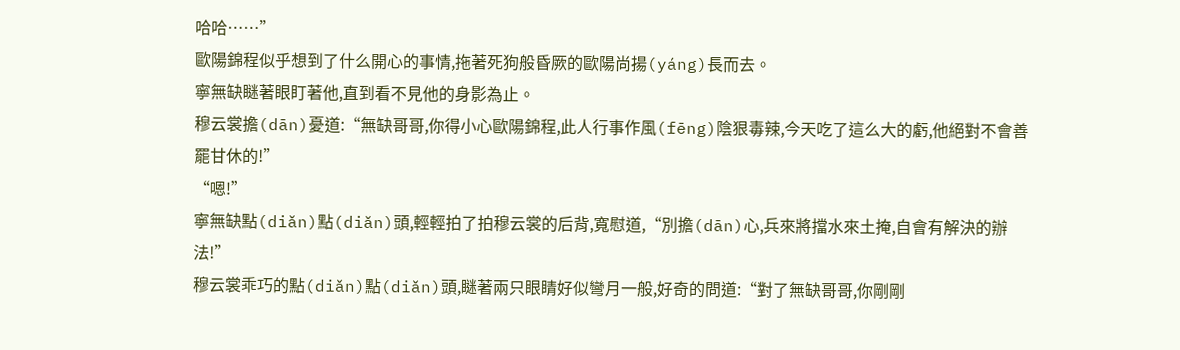哈哈……”
歐陽錦程似乎想到了什么開心的事情,拖著死狗般昏厥的歐陽尚揚(yáng)長而去。
寧無缺瞇著眼盯著他,直到看不見他的身影為止。
穆云裳擔(dān)憂道:“無缺哥哥,你得小心歐陽錦程,此人行事作風(fēng)陰狠毒辣,今天吃了這么大的虧,他絕對不會善罷甘休的!”
“嗯!”
寧無缺點(diǎn)點(diǎn)頭,輕輕拍了拍穆云裳的后背,寬慰道,“別擔(dān)心,兵來將擋水來土掩,自會有解決的辦法!”
穆云裳乖巧的點(diǎn)點(diǎn)頭,瞇著兩只眼睛好似彎月一般,好奇的問道:“對了無缺哥哥,你剛剛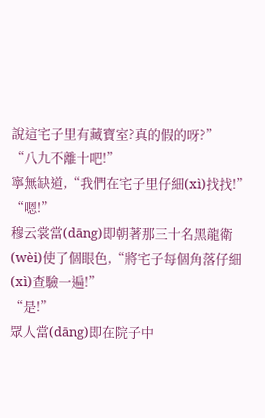說這宅子里有藏寶室?真的假的呀?”
“八九不離十吧!”
寧無缺道,“我們在宅子里仔細(xì)找找!”
“嗯!”
穆云裳當(dāng)即朝著那三十名黑龍衛(wèi)使了個眼色,“將宅子每個角落仔細(xì)查驗一遍!”
“是!”
眾人當(dāng)即在院子中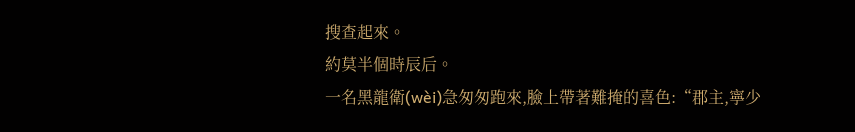搜查起來。
約莫半個時辰后。
一名黑龍衛(wèi)急匆匆跑來,臉上帶著難掩的喜色:“郡主,寧少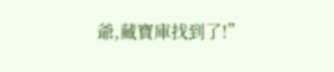爺,藏寶庫找到了!”